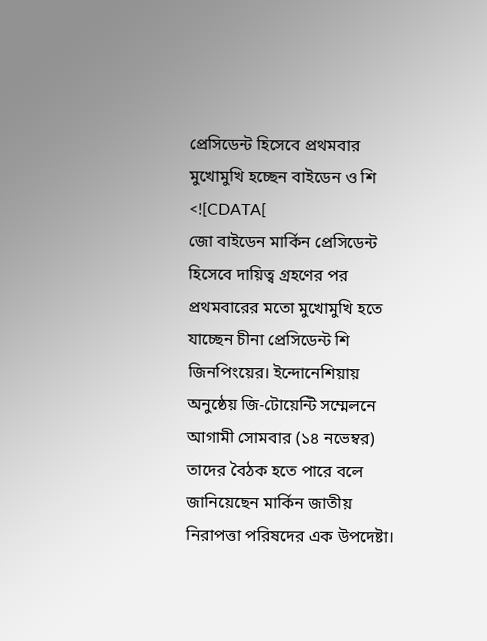প্রেসিডেন্ট হিসেবে প্রথমবার মুখোমুখি হচ্ছেন বাইডেন ও শি
<![CDATA[
জো বাইডেন মার্কিন প্রেসিডেন্ট হিসেবে দায়িত্ব গ্রহণের পর প্রথমবারের মতো মুখোমুখি হতে যাচ্ছেন চীনা প্রেসিডেন্ট শি জিনপিংয়ের। ইন্দোনেশিয়ায় অনুষ্ঠেয় জি-টোয়েন্টি সম্মেলনে আগামী সোমবার (১৪ নভেম্বর) তাদের বৈঠক হতে পারে বলে জানিয়েছেন মার্কিন জাতীয় নিরাপত্তা পরিষদের এক উপদেষ্টা।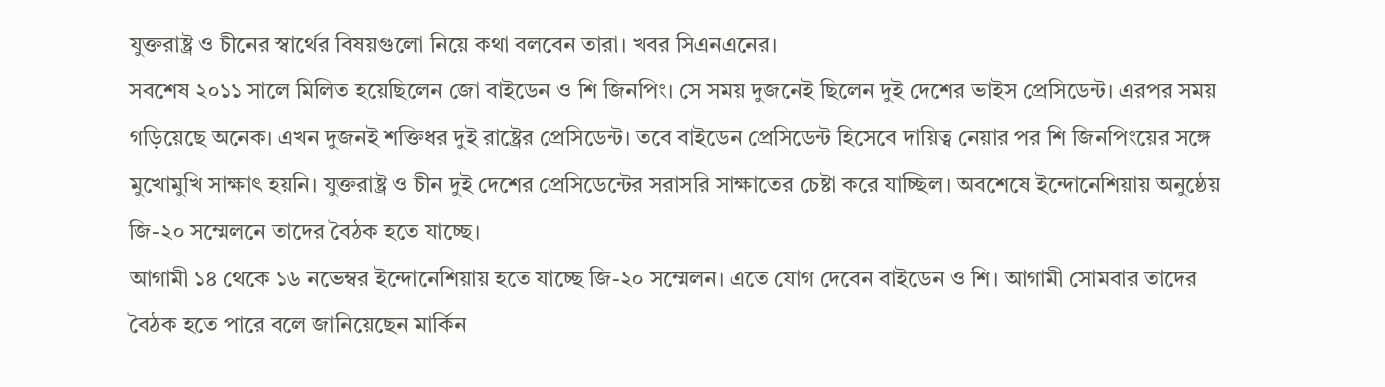যুক্তরাষ্ট্র ও চীনের স্বার্থের বিষয়গুলো নিয়ে কথা বলবেন তারা। খবর সিএনএনের।
সবশেষ ২০১১ সালে মিলিত হয়েছিলেন জো বাইডেন ও শি জিনপিং। সে সময় দুজনেই ছিলেন দুই দেশের ভাইস প্রেসিডেন্ট। এরপর সময় গড়িয়েছে অনেক। এখন দুজনই শক্তিধর দুই রাষ্ট্রের প্রেসিডেন্ট। তবে বাইডেন প্রেসিডেন্ট হিসেবে দায়িত্ব নেয়ার পর শি জিনপিংয়ের সঙ্গে মুখোমুখি সাক্ষাৎ হয়নি। যুক্তরাষ্ট্র ও চীন দুই দেশের প্রেসিডেন্টের সরাসরি সাক্ষাতের চেষ্টা করে যাচ্ছিল। অবশেষে ইন্দোনেশিয়ায় অনুষ্ঠেয় জি-২০ সম্মেলনে তাদের বৈঠক হতে যাচ্ছে।
আগামী ১৪ থেকে ১৬ নভেম্বর ইন্দোনেশিয়ায় হতে যাচ্ছে জি-২০ সম্মেলন। এতে যোগ দেবেন বাইডেন ও শি। আগামী সোমবার তাদের বৈঠক হতে পারে বলে জানিয়েছেন মার্কিন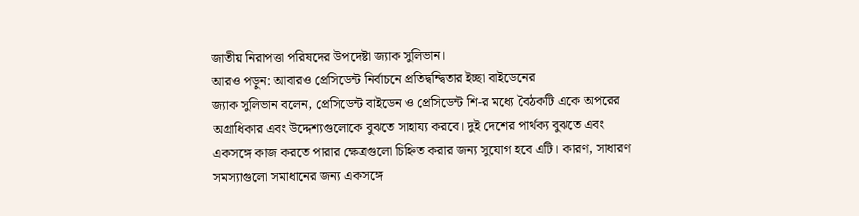জাতীয় নিরাপত্তা পরিষদের উপদেষ্টা জ্যাক সুলিভান।
আরও পড়ুন: আবারও প্রেসিডেন্ট নির্বাচনে প্রতিদ্বন্দ্বিতার ইচ্ছা বাইডেনের
জ্যাক সুলিভান বলেন, প্রেসিডেন্ট বাইডেন ও প্রেসিডেন্ট শি-র মধ্যে বৈঠকটি একে অপরের অগ্রাধিকার এবং উদ্দেশ্যগুলোকে বুঝতে সাহায্য করবে। দুই দেশের পার্থক্য বুঝতে এবং একসঙ্গে কাজ করতে পারার ক্ষেত্রগুলো চিহ্নিত করার জন্য সুযোগ হবে এটি। কারণ, সাধারণ সমস্যাগুলো সমাধানের জন্য একসঙ্গে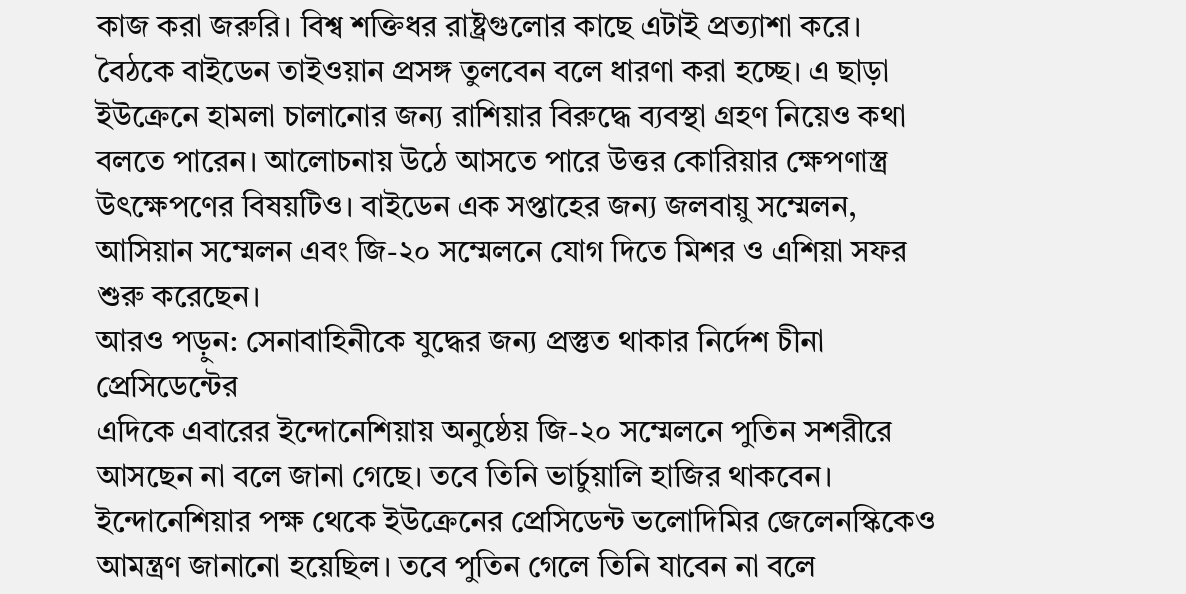কাজ করা জরুরি। বিশ্ব শক্তিধর রাষ্ট্রগুলোর কাছে এটাই প্রত্যাশা করে।
বৈঠকে বাইডেন তাইওয়ান প্রসঙ্গ তুলবেন বলে ধারণা করা হচ্ছে। এ ছাড়া ইউক্রেনে হামলা চালানোর জন্য রাশিয়ার বিরুদ্ধে ব্যবস্থা গ্রহণ নিয়েও কথা বলতে পারেন। আলোচনায় উঠে আসতে পারে উত্তর কোরিয়ার ক্ষেপণাস্ত্র উৎক্ষেপণের বিষয়টিও। বাইডেন এক সপ্তাহের জন্য জলবায়ু সম্মেলন, আসিয়ান সম্মেলন এবং জি-২০ সম্মেলনে যোগ দিতে মিশর ও এশিয়া সফর শুরু করেছেন।
আরও পড়ুন: সেনাবাহিনীকে যুদ্ধের জন্য প্রস্তুত থাকার নির্দেশ চীনা প্রেসিডেন্টের
এদিকে এবারের ইন্দোনেশিয়ায় অনুষ্ঠেয় জি-২০ সম্মেলনে পুতিন সশরীরে আসছেন না বলে জানা গেছে। তবে তিনি ভার্চুয়ালি হাজির থাকবেন। ইন্দোনেশিয়ার পক্ষ থেকে ইউক্রেনের প্রেসিডেন্ট ভলোদিমির জেলেনস্কিকেও আমন্ত্রণ জানানো হয়েছিল। তবে পুতিন গেলে তিনি যাবেন না বলে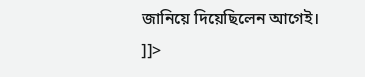জানিয়ে দিয়েছিলেন আগেই।
]]>